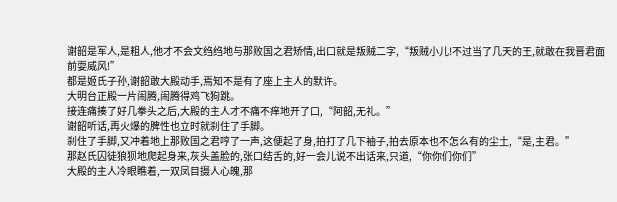谢韶是军人,是粗人,他才不会文绉绉地与那败国之君矫情,出口就是叛贼二字,“叛贼小儿!不过当了几天的王,就敢在我晋君面前耍威风!”
都是姬氏子孙,谢韶敢大殿动手,焉知不是有了座上主人的默许。
大明台正殿一片闹腾,闹腾得鸡飞狗跳。
接连痛揍了好几拳头之后,大殿的主人才不痛不痒地开了口,“阿韶,无礼。”
谢韶听话,再火爆的脾性也立时就刹住了手脚。
刹住了手脚,又冲着地上那败国之君哼了一声,这便起了身,拍打了几下袖子,拍去原本也不怎么有的尘土,“是,主君。”
那赵氏囚徒狼狈地爬起身来,灰头盖脸的,张口结舌的,好一会儿说不出话来,只道,“你你们你们”
大殿的主人冷眼瞧着,一双凤目摄人心魄,那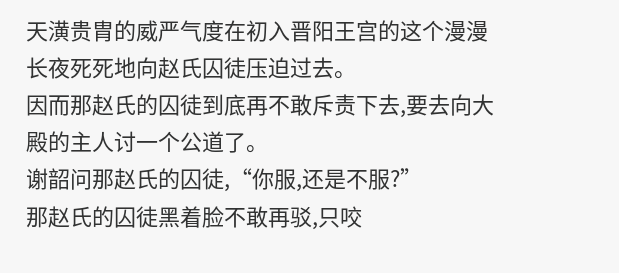天潢贵胄的威严气度在初入晋阳王宫的这个漫漫长夜死死地向赵氏囚徒压迫过去。
因而那赵氏的囚徒到底再不敢斥责下去,要去向大殿的主人讨一个公道了。
谢韶问那赵氏的囚徒,“你服,还是不服?”
那赵氏的囚徒黑着脸不敢再驳,只咬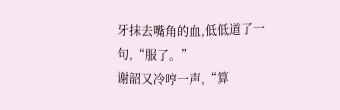牙抹去嘴角的血,低低道了一句,“服了。”
谢韶又冷哼一声,“算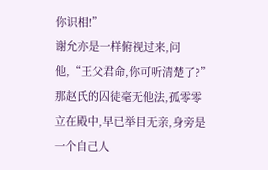你识相!”
谢允亦是一样俯视过来,问他,“王父君命,你可听清楚了?”
那赵氏的囚徒毫无他法,孤零零立在殿中,早已举目无亲,身旁是一个自己人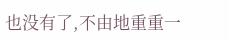也没有了,不由地重重一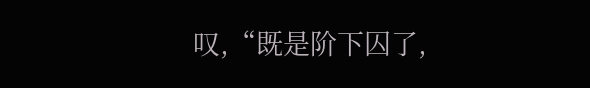叹,“既是阶下囚了,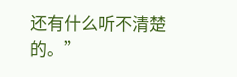还有什么听不清楚的。”